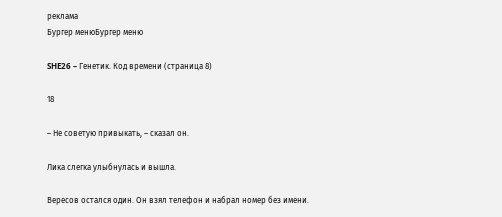реклама
Бургер менюБургер меню

SHE26 – Генетик. Код времени (страница 8)

18

– Не советую привыкать, – сказал он.

Лика слегка улыбнулась и вышла.

Вересов остался один. Он взял телефон и набрал номер без имени.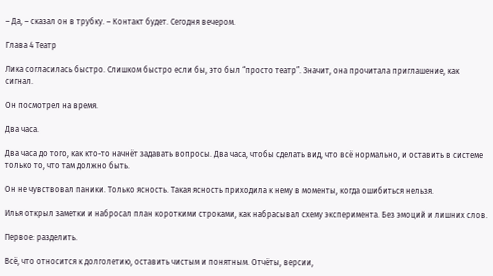– Да, – сказал он в трубку. – Контакт будет. Сегодня вечером.

Глава 4 Театр

Лика согласилась быстро. Слишком быстро если бы, это был “просто театр”. Значит, она прочитала приглашение, как сигнал.

Он посмотрел на время.

Два часа.

Два часа до того, как кто-то начнёт задавать вопросы. Два часа, чтобы сделать вид, что всё нормально, и оставить в системе только то, что там должно быть.

Он не чувствовал паники. Только ясность. Такая ясность приходила к нему в моменты, когда ошибиться нельзя.

Илья открыл заметки и набросал план короткими строками, как набрасывал схему эксперимента. Без эмоций и лишних слов.

Первое: разделить.

Всё, что относится к долголетию, оставить чистым и понятным. Отчёты, версии,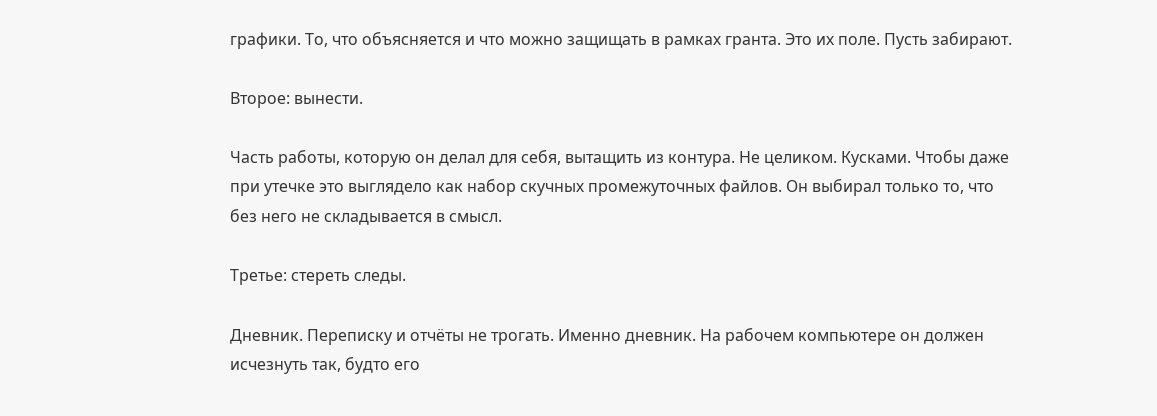графики. То, что объясняется и что можно защищать в рамках гранта. Это их поле. Пусть забирают.

Второе: вынести.

Часть работы, которую он делал для себя, вытащить из контура. Не целиком. Кусками. Чтобы даже при утечке это выглядело как набор скучных промежуточных файлов. Он выбирал только то, что без него не складывается в смысл.

Третье: стереть следы.

Дневник. Переписку и отчёты не трогать. Именно дневник. На рабочем компьютере он должен исчезнуть так, будто его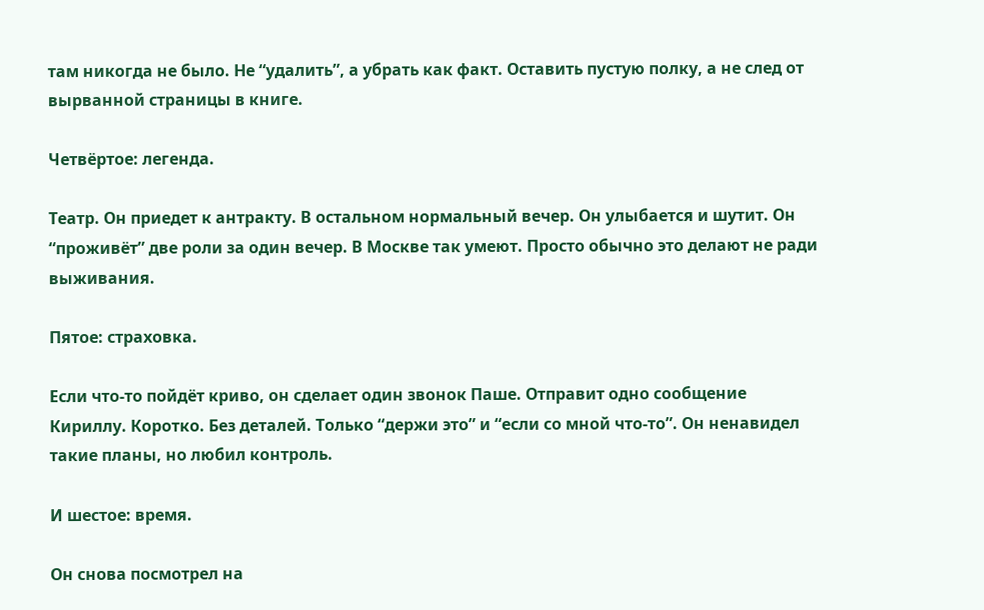там никогда не было. Не “удалить”, а убрать как факт. Оставить пустую полку, а не след от вырванной страницы в книге.

Четвёртое: легенда.

Театр. Он приедет к антракту. В остальном нормальный вечер. Он улыбается и шутит. Он “проживёт” две роли за один вечер. В Москве так умеют. Просто обычно это делают не ради выживания.

Пятое: страховка.

Если что-то пойдёт криво, он сделает один звонок Паше. Отправит одно сообщение Кириллу. Коротко. Без деталей. Только “держи это” и “если со мной что-то”. Он ненавидел такие планы, но любил контроль.

И шестое: время.

Он снова посмотрел на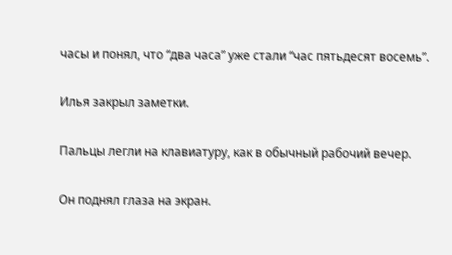часы и понял, что “два часа” уже стали “час пятьдесят восемь”.

Илья закрыл заметки.

Пальцы легли на клавиатуру, как в обычный рабочий вечер.

Он поднял глаза на экран.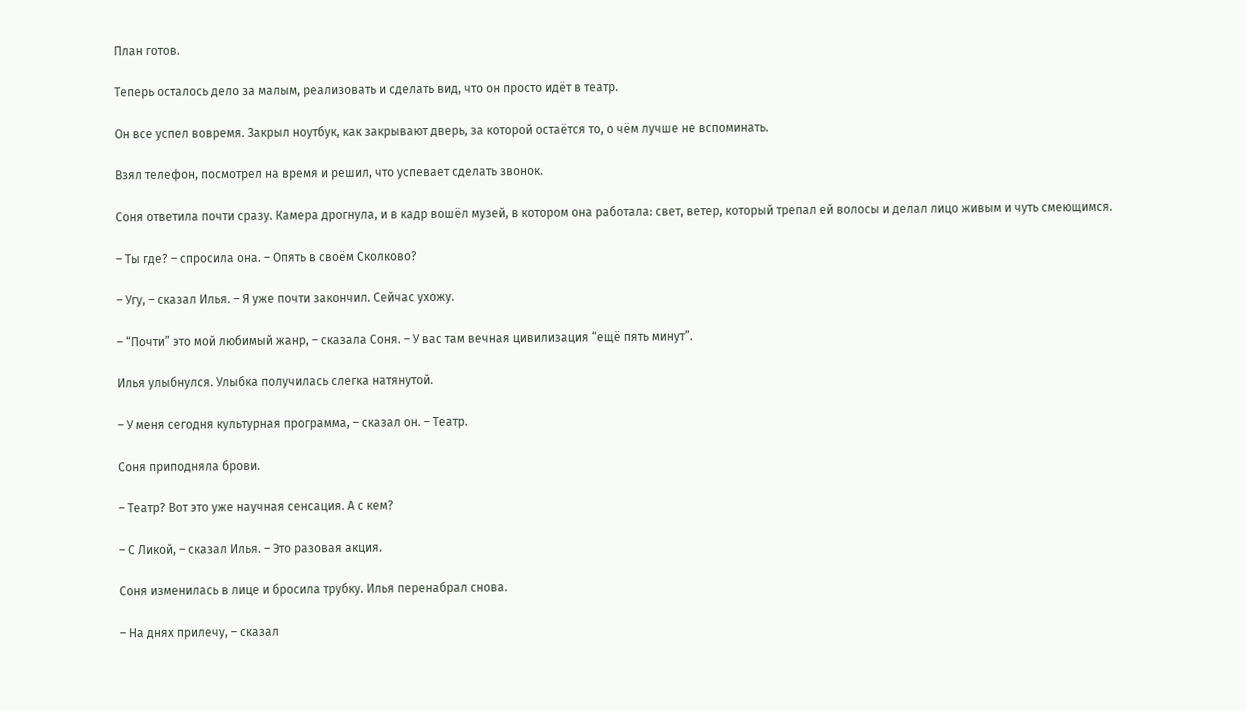План готов.

Теперь осталось дело за малым, реализовать и сделать вид, что он просто идёт в театр.

Он все успел вовремя. Закрыл ноутбук, как закрывают дверь, за которой остаётся то, о чём лучше не вспоминать.

Взял телефон, посмотрел на время и решил, что успевает сделать звонок.

Соня ответила почти сразу. Камера дрогнула, и в кадр вошёл музей, в котором она работала: свет, ветер, который трепал ей волосы и делал лицо живым и чуть смеющимся.

– Ты где? – спросила она. – Опять в своём Сколково?

– Угу, – сказал Илья. – Я уже почти закончил. Сейчас ухожу.

– “Почти” это мой любимый жанр, – сказала Соня. – У вас там вечная цивилизация “ещё пять минут”.

Илья улыбнулся. Улыбка получилась слегка натянутой.

– У меня сегодня культурная программа, – сказал он. – Театр.

Соня приподняла брови.

– Театр? Вот это уже научная сенсация. А с кем?

– С Ликой, – сказал Илья. – Это разовая акция.

Соня изменилась в лице и бросила трубку. Илья перенабрал снова.

– На днях прилечу, – сказал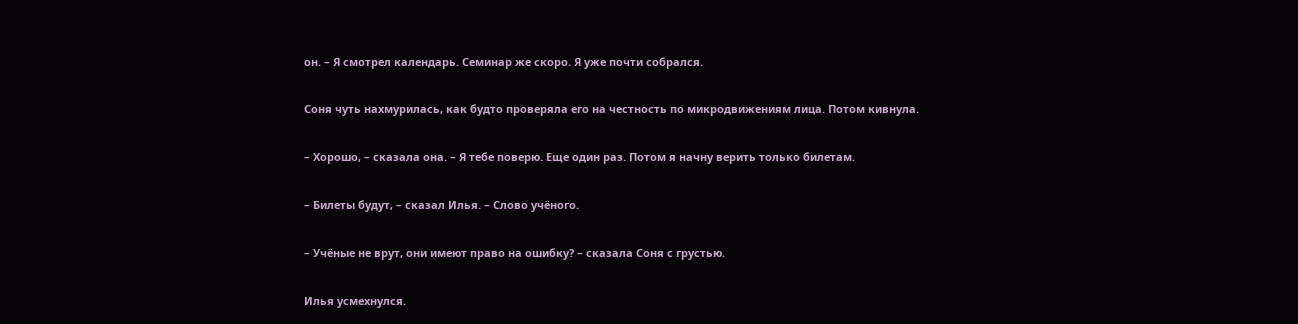он. – Я смотрел календарь. Семинар же скоро. Я уже почти собрался.

Соня чуть нахмурилась, как будто проверяла его на честность по микродвижениям лица. Потом кивнула.

– Хорошо, – сказала она. – Я тебе поверю. Еще один раз. Потом я начну верить только билетам.

– Билеты будут, – сказал Илья. – Слово учёного.

– Учёные не врут, они имеют право на ошибку? – сказала Соня с грустью.

Илья усмехнулся.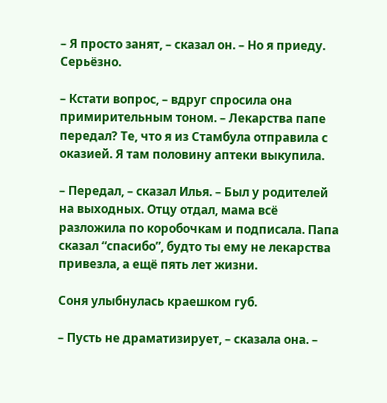– Я просто занят, – сказал он. – Но я приеду. Серьёзно.

– Кстати вопрос, – вдруг спросила она примирительным тоном. – Лекарства папе передал? Те, что я из Стамбула отправила с оказией. Я там половину аптеки выкупила.

– Передал, – сказал Илья. – Был у родителей на выходных. Отцу отдал, мама всё разложила по коробочкам и подписала. Папа сказал “спасибо”, будто ты ему не лекарства привезла, а ещё пять лет жизни.

Соня улыбнулась краешком губ.

– Пусть не драматизирует, – сказала она. –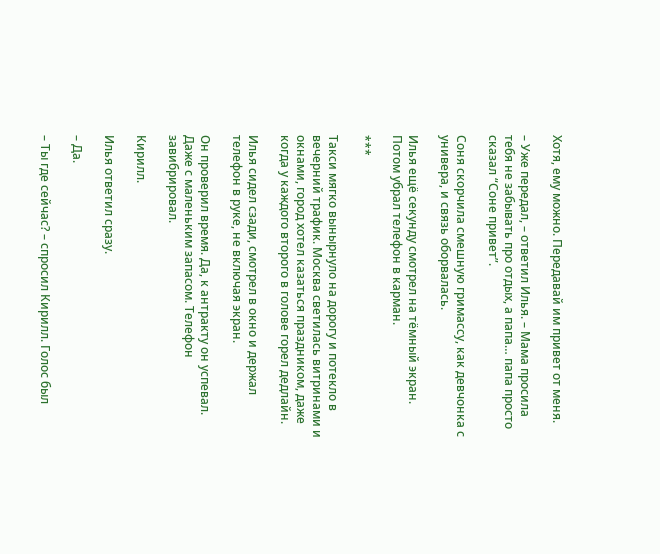Хотя, ему можно. Передавай им привет от меня.

– Уже передал, – ответил Илья. – Мама просила тебя не забывать про отдых, а папа… папа просто сказал “Соне привет”.

Соня скорчила смешную гримассу, как девчонка с универа, и связь оборвалась.

Илья ещё секунду смотрел на тёмный экран. Потом убрал телефон в карман.

***

Такси мягко вынырнуло на дорогу и потекло в вечерний трафик. Москва светилась витринами и окнами, город хотел казаться праздником, даже когда у каждого второго в голове горел дедлайн.

Илья сидел сзади, смотрел в окно и держал телефон в руке, не включая экран.

Он проверил время. Да, к антракту он успевал. Даже с маленьким запасом. Телефон завибрировал.

Кирилл.

Илья ответил сразу.

– Да.

– Ты где сейчас? – спросил Кирилл. Голос был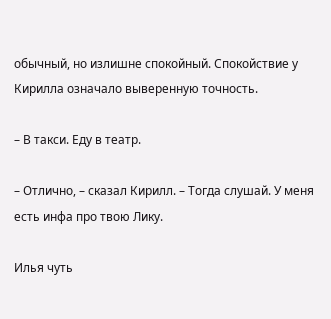обычный, но излишне спокойный. Спокойствие у Кирилла означало выверенную точность.

– В такси. Еду в театр.

– Отлично, – сказал Кирилл. – Тогда слушай. У меня есть инфа про твою Лику.

Илья чуть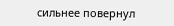сильнее повернул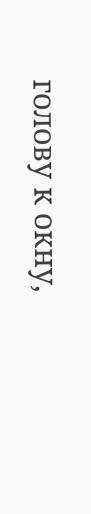голову к окну,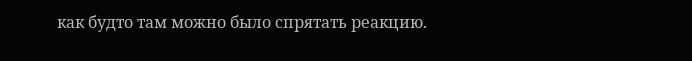как будто там можно было спрятать реакцию.